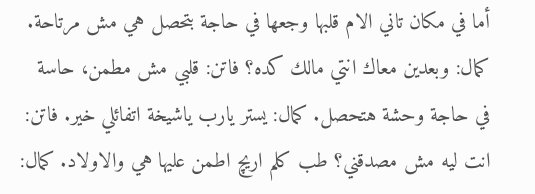أما في مكان تاني الام قلبها وجعها في حاجة بتحصل هي مش مرتاحة. كمال: وبعدين معاك انتي مالك كده؟ فاتن: قلبي مش مطمن، حاسة في حاجة وحشة هتحصل. كمال: يستر يارب ياشيخة اتفائلي خير. فاتن: انت ليه مش مصدقني؟ طب كلم اريچ اطمن عليها هي والاولاد. كمال: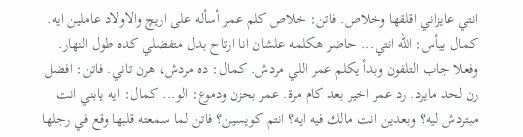انتي عايزاني اقلقها وخلاص. فاتن: خلاص كلم عمر أسأله على اريچ والاولاد عاملين ايه. كمال بيأس: الله انتي... حاضر هكلمه علشان انا ارتاح بدل متفضلي كده طول النهار.
وفعلا جاب التلفون وبدأ يكلم عمر اللي مردش. كمال: ده مردش، هرن تاني. فاتن: افضل رن لحد مايرد. رد عمر اخير بعد كام مرة. عمر بحزن ودموع: الو... كمال: ايه يابني انت مبتردش ليه؟ وبعدين انت مالك فيه ايه؟ انتم كويسين؟ فاتن لما سمعته قلبها وقع في رجلها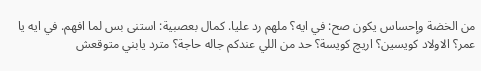من الخضة وإحساس يكون صح: في ايه؟ ملهم رد عليا. كمال بعصبية: استنى بس لما افهم. في ايه يا عمر؟ الاولاد كويسين؟ اريچ كويسة؟ حد من اللي عندكم جاله حاجة؟ مترد يابني متوقعش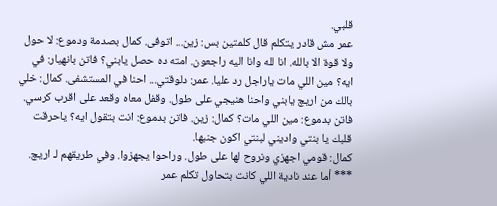قلبي.
عمر مش قادر يتكلم قال كلمتين بس: زين... اتوفى. كمال بصدمة ودموع: لا حول ولا قوة الا بالله. انا لله وانا اليه راجعون. امته ده حصل يابني؟ فاتن بانهيار: في ايه؟ مين اللي مات ياراجل رد عليا. عمر: دلوقتي... احنا في المستشفى. كمال: خلي بالك من اريچ يابني واحنا هنيجي على طول. وقفل معاه وقعد على اقرب كرسي. فاتن بدموع: مين اللي مات؟ كمال: زين. فاتن بدموع: انت بتقول ايه؟ ياحرقت قلبك يا بنتي واديني لبنتي اكون جنبها.
كمال: قومي اجهزي ونروح لها على طول. وراحوا يجهزوا. وفي طريقهم لـ اريچ. *** أما عند نادية اللي كانت بتحاول تكلم عمر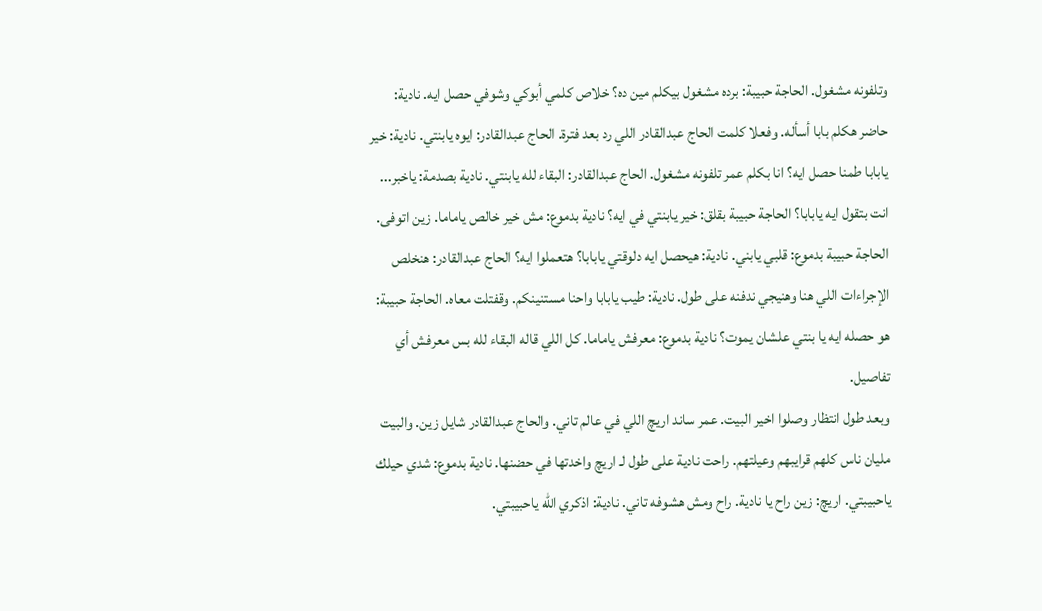وتلفونه مشغول. الحاجة حبيبة: برده مشغول بيكلم مين ده؟ خلاص كلمي أبوكي وشوفي حصل ايه. نادية: حاضر هكلم بابا أسأله. وفعلا كلمت الحاج عبدالقادر اللي رد بعد فترة. الحاج عبدالقادر: ايوه يابنتي. نادية: خير يابابا طمنا حصل ايه؟ انا بكلم عمر تلفونه مشغول. الحاج عبدالقادر: البقاء لله يابنتي. نادية بصدمة: ياخبر...
انت بتقول ايه يابابا؟ الحاجة حبيبة بقلق: خير يابنتي في ايه؟ نادية بدموع: مش خير خالص ياماما. زين اتوفى. الحاجة حبيبة بدموع: قلبي يابني. نادية: هيحصل ايه دلوقتي يابابا؟ هتعملوا ايه؟ الحاج عبدالقادر: هنخلص الإجراءات اللي هنا وهنيجي ندفنه على طول. نادية: طيب يابابا واحنا مستنينكم. وقفتلت معاه. الحاجة حبيبة: هو حصله ايه يا بنتي علشان يموت؟ نادية بدموع: معرفش ياماما. كل اللي قاله البقاء لله بس معرفش أي تفاصيل.
وبعد طول انتظار وصلوا اخير البيت. عمر ساند اريچ اللي في عالم تاني. والحاج عبدالقادر شايل زين. والبيت مليان ناس كلهم قرايبهم وعيلتهم. راحت نادية على طول لـ اريچ واخدتها في حضنها. نادية بدموع: شدي حيلك ياحبيبتي. اريچ: زين راح يا نادية. راح ومش هشوفه تاني. نادية: اذكري الله ياحبيبتي.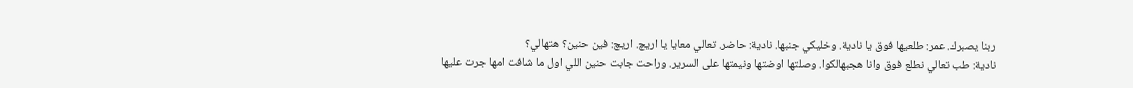ربنا يصبرك. عمر: طلعيها فوق يا نادية. وخليكي جنبها. نادية: حاضر. تعالي معايا يا اريچ. اريچ: فين حنين؟ هتهالي؟
نادية: طب تعالي نطلع فوق وانا هجبهالكوا. وصلتها اوضتها ونيمتها على السرير. وراحت جابت حنين اللي اول ما شافت امها جرت عليها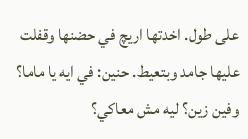على طول. اخدتها اريچ في حضنها وقفلت عليها جامد وبتعيط. حنين: في ايه يا ماما؟ وفين زين؟ ليه مش معاكي؟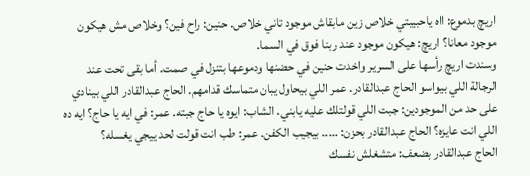اريچ بدموع: ااه ياحبيبتي خلاص زين مابقاش موجود تاني خلاص. حنين: راح فين؟ وخلاص مش هيكون موجود معانا؟ اريچ: هيكون موجود عند ربنا فوق في السما.
وسندت اريچ رأسها على السرير واخدت حنين في حضنها ودموعها بتنزل في صمت. أما بقى تحت عند الرجالة اللي بيواسو الحاج عبدالقادر. عمر اللي بيحاول يبان متماسك قدامهم. الحاج عبدالقادر اللي بينادي على حد من الموجودين: جبت اللي قولتلك عليه يابني. الشاب: ايوه يا حاج جبته. عمر: في ايه يا حاج؟ ايه ده اللي انت عايزه؟ الحاج عبدالقادر بحزن: ..... بيجيب الكفن. عمر: طب انت قولت لحد ييجي يغسله؟
الحاج عبدالقادر بضعف: متشغلش نفسك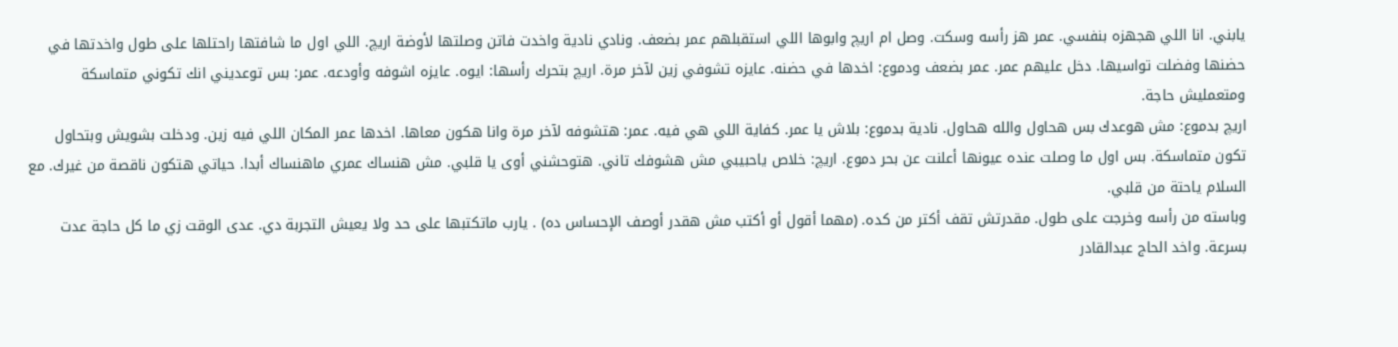يابني. انا اللي هجهزه بنفسي. عمر هز رأسه وسكت. وصل ام اريچ وابوها اللي استقبلهم عمر بضعف. ونادي نادية واخدت فاتن وصلتها لأوضة اريچ. اللي اول ما شافتها راحتلها على طول واخدتها في حضنها وفضلت تواسيها. دخل عليهم عمر. عمر بضعف ودموع: اخدها في حضنه. عايزه تشوفي زين لآخر مرة. اريچ بتحرك رأسها: ايوه. عايزه اشوفه وأودعه. عمر: بس توعديني انك تكوني متماسكة ومتعمليش حاجة.
اريچ بدموع: مش هوعدك بس هحاول والله هحاول. نادية بدموع: بلاش يا عمر. كفاية اللي هي فيه. عمر: هتشوفه لآخر مرة وانا هكون معاها. اخدها عمر المكان اللي فيه زين. ودخلت بشويش وبتحاول تكون متماسكة. بس اول ما وصلت عنده عيونها أعلنت عن بحر دموع. اريچ: خلاص ياحبيبي مش هشوفك تاني. هتوحشني أوى يا قلبي. مش هنساك عمري ماهنساك أبدا. حياتي هتكون ناقصة من غيرك. مع السلام ياحتة من قلبي.
وباسته من رأسه وخرجت على طول. مقدرتش تقف أكتر من كده. (مهما أقول أو أكتب مش هقدر أوصف الإحساس ده) . يارب ماتكتبها على حد ولا يعيش التجربة دي. عدى الوقت زي ما كل حاجة عدت بسرعة. واخد الحاج عبدالقادر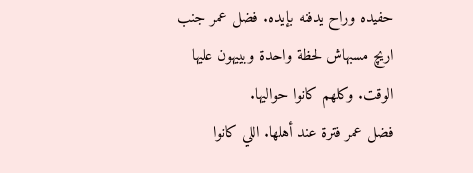حفيده وراح يدفنه بإيده. فضل عمر جنب اريچ مسبهاش لحظة واحدة وبييهون عليها الوقت. وكلهم كانوا حواليها.
فضل عمر فترة عند أهلها. اللي كانوا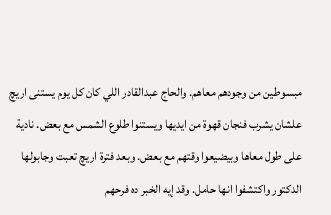مبسوطين من وجودهم معاهم. والحاج عبدالقادر اللي كان كل يوم يستنى اريچ علشان يشرب فنجان قهوة من ايديها ويستنوا طلوع الشمس مع بعض. نادية على طول معاها وبيضيعوا وقتهم مع بعض. وبعد فترة اريچ تعبت وجابولها الدكتور واكتشفوا انها حامل. وقد إيه الخبر ده فرحهم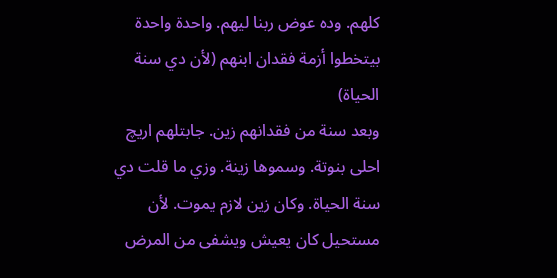كلهم. وده عوض ربنا ليهم. واحدة واحدة بيتخطوا أزمة فقدان ابنهم (لأن دي سنة الحياة)
وبعد سنة من فقدانهم زين. جابتلهم اريچ احلى بنوتة. وسموها زينة. وزي ما قلت دي سنة الحياة. وكان زين لازم يموت. لأن مستحيل كان يعيش ويشفى من المرض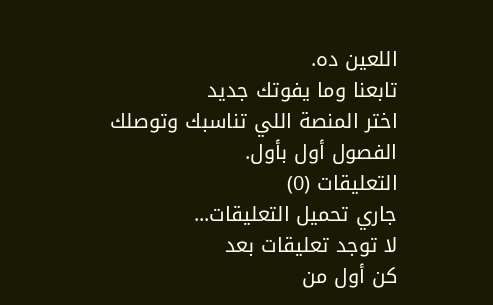اللعين ده.
تابعنا وما يفوتك جديد
اختر المنصة اللي تناسبك وتوصلك الفصول أول بأول.
التعليقات (0)
جاري تحميل التعليقات...
لا توجد تعليقات بعد
كن أول من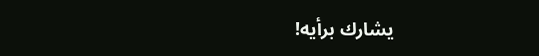يشارك برأيه!